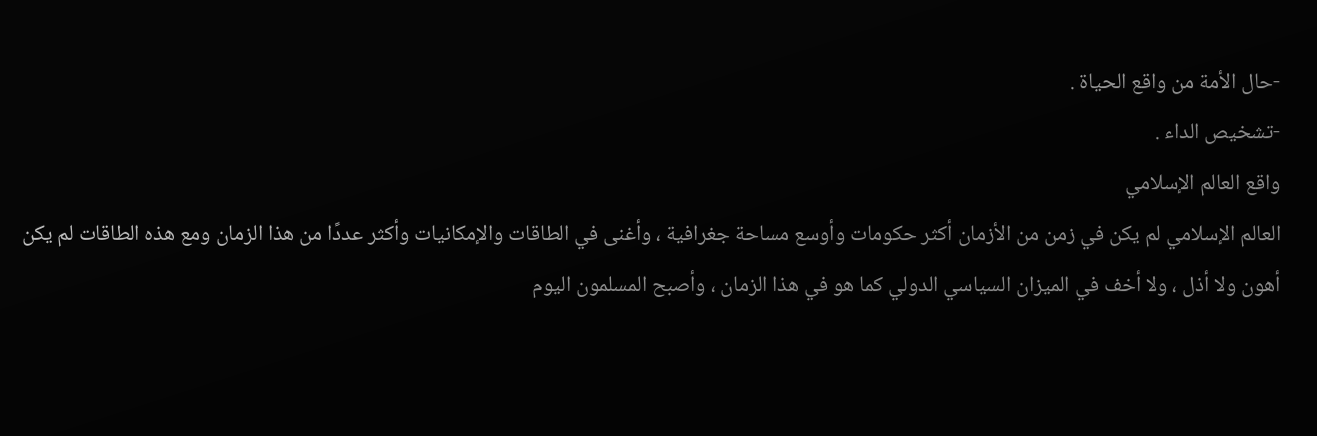-حال الأمة من واقع الحياة .
-تشخيص الداء .
واقع العالم الإسلامي
العالم الإسلامي لم يكن في زمن من الأزمان أكثر حكومات وأوسع مساحة جغرافية ، وأغنى في الطاقات والإمكانيات وأكثر عددًا من هذا الزمان ومع هذه الطاقات لم يكن أهون ولا أذل ، ولا أخف في الميزان السياسي الدولي كما هو في هذا الزمان ، وأصبح المسلمون اليوم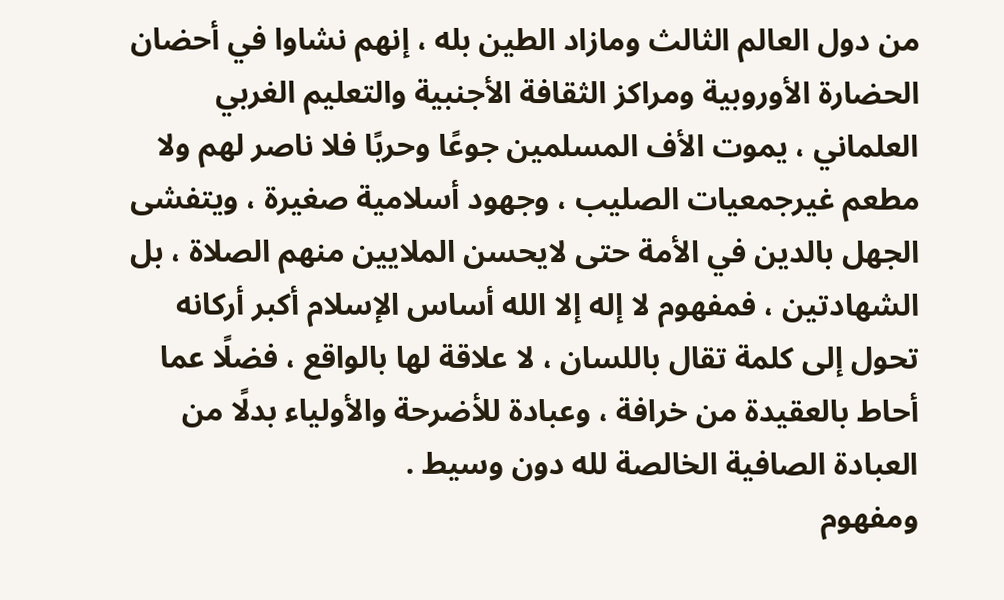من دول العالم الثالث ومازاد الطين بله ، إنهم نشاوا في أحضان الحضارة الأوروبية ومراكز الثقافة الأجنبية والتعليم الغربي العلماني ، يموت الأف المسلمين جوعًا وحربًا فلا ناصر لهم ولا مطعم غيرجمعيات الصليب ، وجهود أسلامية صغيرة ، ويتفشى الجهل بالدين في الأمة حتى لايحسن الملايين منهم الصلاة ، بل الشهادتين ، فمفهوم لا إله إلا الله أساس الإسلام أكبر أركانه تحول إلى كلمة تقال باللسان ، لا علاقة لها بالواقع ، فضلًا عما أحاط بالعقيدة من خرافة ، وعبادة للأضرحة والأولياء بدلًا من العبادة الصافية الخالصة لله دون وسيط .
ومفهوم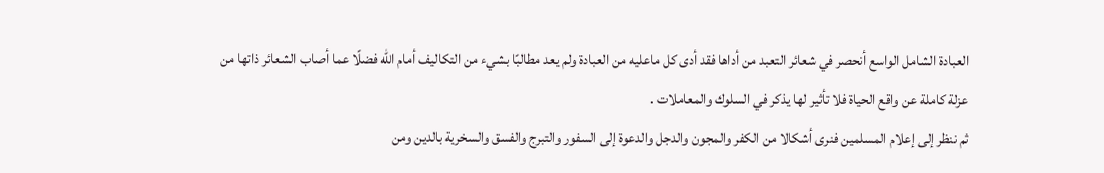العبادة الشامل الواسع أنحصر في شعائر التعبد من أداها فقد أدى كل ماعليه من العبادة ولم يعد مطالبًا بشيء من التكاليف أمام الله فضلًا عما أصاب الشعائر ذاتها من عزلة كاملة عن واقع الحياة فلا تأثير لها يذكر في السلوك والمعاملات .
ثم ننظر إلى إعلام المسلمين فنرى أشكالا من الكفر والمجون والدجل والدعوة إلى السفور والتبرج والفسق والسخرية بالدين ومن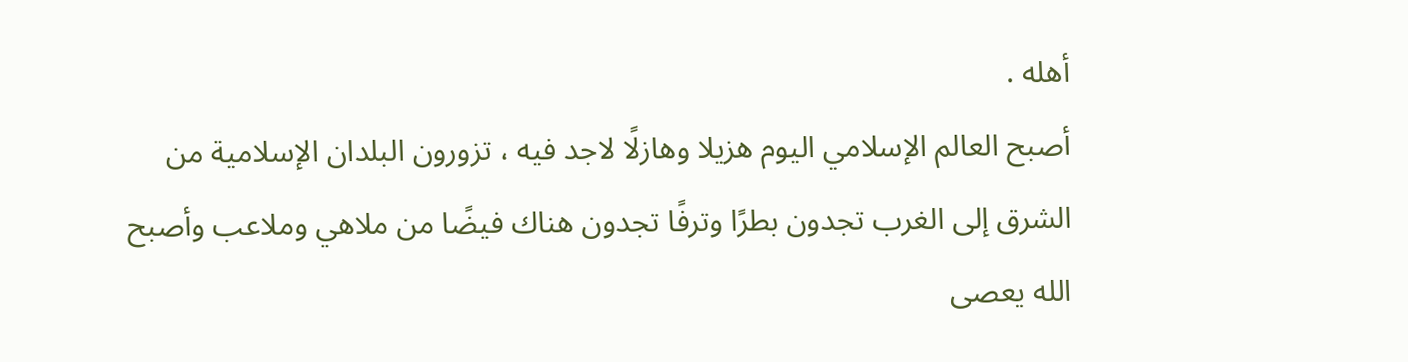أهله .
أصبح العالم الإسلامي اليوم هزيلا وهازلًا لاجد فيه ، تزورون البلدان الإسلامية من الشرق إلى الغرب تجدون بطرًا وترفًا تجدون هناك فيضًا من ملاهي وملاعب وأصبح الله يعصى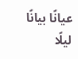عيانًا بيانًا ليلًا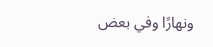ونهارًا وفي بعض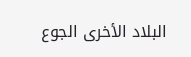البلاد الأخرى الجوع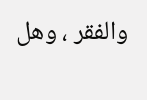والفقر ، وهل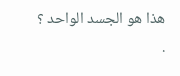هذا هو الجسد الواحد ؟ .